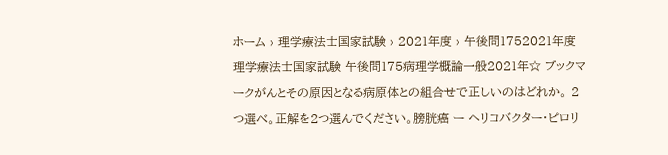ホーム › 理学療法士国家試験 › 2021年度 › 午後問1752021年度 理学療法士国家試験 午後問175病理学概論一般2021年☆ ブックマークがんとその原因となる病原体との組合せで正しいのはどれか。 2つ選べ。正解を2つ選んでください。膀胱癌 ー ヘリコバクター・ピロリ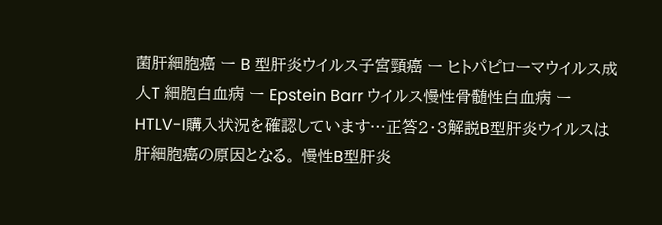菌肝細胞癌 ー B 型肝炎ウイルス子宮頸癌 ー ヒトパピローマウイルス成人T 細胞白血病 ー Epstein Barr ウイルス慢性骨髄性白血病 ー HTLV-I購入状況を確認しています…正答2・3解説B型肝炎ウイルスは肝細胞癌の原因となる。 慢性B型肝炎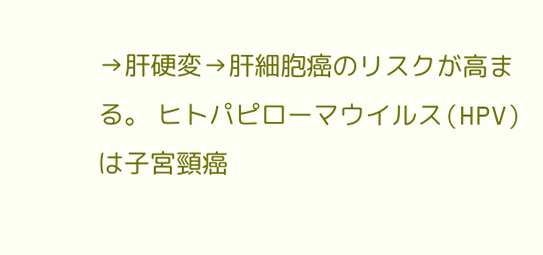→肝硬変→肝細胞癌のリスクが高まる。 ヒトパピローマウイルス(HPV)は子宮頸癌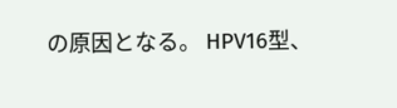の原因となる。 HPV16型、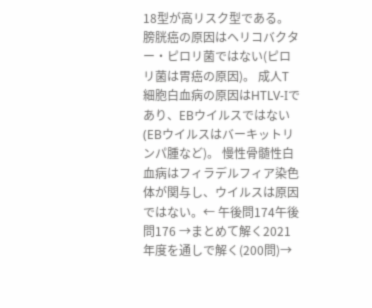18型が高リスク型である。 膀胱癌の原因はヘリコバクター・ピロリ菌ではない(ピロリ菌は胃癌の原因)。 成人T細胞白血病の原因はHTLV-Iであり、EBウイルスではない(EBウイルスはバーキットリンパ腫など)。 慢性骨髄性白血病はフィラデルフィア染色体が関与し、ウイルスは原因ではない。← 午後問174午後問176 →まとめて解く2021年度を通しで解く(200問)→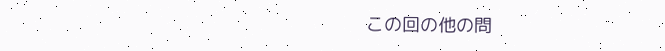この回の他の問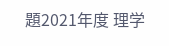題2021年度 理学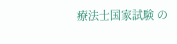療法士国家試験 の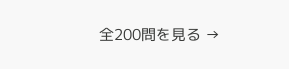全200問を見る →